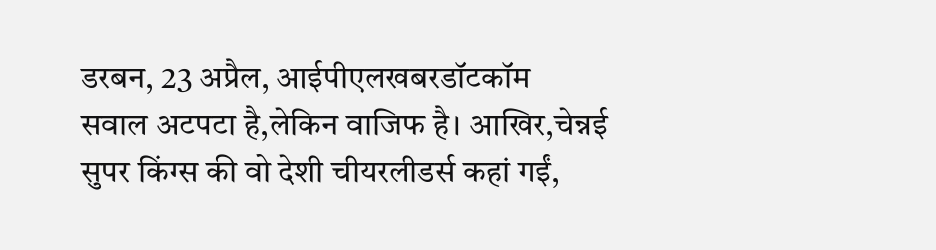डरबन, 23 अप्रैल, आईपीएलखबरडॉटकॉम
सवाल अटपटा है,लेकिन वाजिफ है। आखिर,चेन्नई सुपर किंग्स की वो देशी चीयरलीडर्स कहां गईं,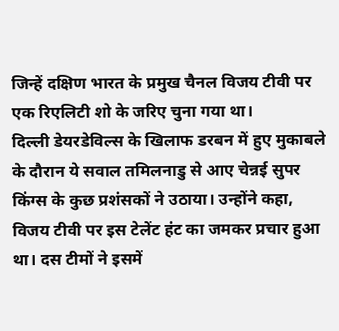जिन्हें दक्षिण भारत के प्रमुख चैनल विजय टीवी पर एक रिएलिटी शो के जरिए चुना गया था।
दिल्ली डेयरडेविल्स के खिलाफ डरबन में हुए मुकाबले के दौरान ये सवाल तमिलनाडु से आए चेन्नई सुपर किंग्स के कुछ प्रशंसकों ने उठाया। उन्होंने कहा, विजय टीवी पर इस टेलेंट हंट का जमकर प्रचार हुआ था। दस टीमों ने इसमें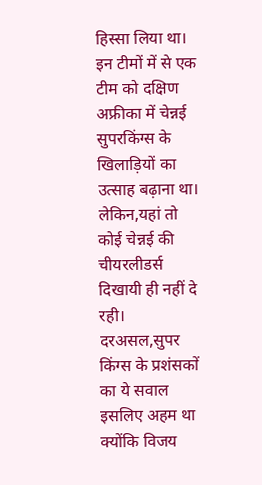हिस्सा लिया था। इन टीमों में से एक टीम को दक्षिण अफ्रीका में चेन्नई सुपरकिंग्स के खिलाड़ियों का उत्साह बढ़ाना था। लेकिन,यहां तो कोई चेन्नई की चीयरलीडर्स दिखायी ही नहीं दे रही।
दरअसल,सुपर किंग्स के प्रशंसकों का ये सवाल इसलिए अहम था क्योंकि विजय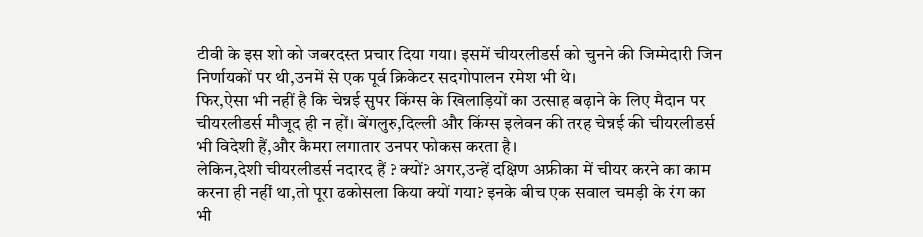टीवी के इस शो को जबरदस्त प्रचार दिया गया। इसमें चीयरलीडर्स को चुनने की जिम्मेदारी जिन निर्णायकों पर थी,उनमें से एक पूर्व क्रिकेटर सदगोपालन रमेश भी थे।
फिर,ऐसा भी नहीं है कि चेन्नई सुपर किंग्स के खिलाड़ियों का उत्साह बढ़ाने के लिए मैदान पर चीयरलीडर्स मौजूद ही न हों। बेंगलुरु,दिल्ली और किंग्स इलेवन की तरह चेन्नई की चीयरलीडर्स भी विदेशी हैं,और कैमरा लगातार उनपर फोकस करता है।
लेकिन,देशी चीयरलीडर्स नदारद हैं ? क्यों? अगर,उन्हें दक्षिण अफ्रीका में चीयर करने का काम करना ही नहीं था,तो पूरा ढकोसला किया क्यों गया? इनके बीच एक सवाल चमड़ी के रंग का भी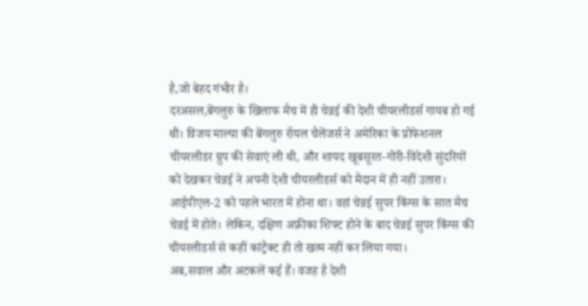है,जो बेहद गंभीर है।
दरअसल,बेंगलुरु के खिलाफ मैच में ही चेन्नई की देशी चीयरलीडर्स गायब हो गई थी। विजय माल्या की बेंगलुरु रॉयल चैलेंजर्स ने अमेरिका के प्रोफेशनल चीयरलीडर ग्रुप की सेवाएं ली थी, और शायद खूबसूरत-गोरी-विदेशी सुंदरियों को देखकर चेन्नई ने अपनी देशी चीयरलीडर्स को मैदान में ही नहीं उतारा।
आईपीएल-2 को पहले भारत में होना था। वहां चेन्नई सुपर किंग्स के सात मैच चेन्नई में होते। लेकिन, दक्षिण अफ्रीका शिफ्ट होने के बाद चेन्नई सुपर किंग्स की चीयरलीडर्स से कहीं कांट्रैक्ट ही तो खत्म नहीं कर लिया गया।
अब,सवाल और अटकलें कई हैं। वजह है देशी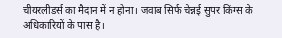चीयरलीडर्स का मैदान में न होना। जवाब सिर्फ चेन्नई सुपर किंग्स के अधिकारियों के पास है।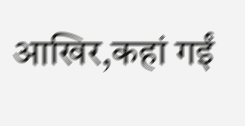आखिर,कहां गईं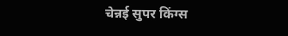चेन्नई सुपर किंग्स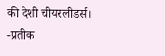की देशी चीयरलीडर्स।
-प्रतीक